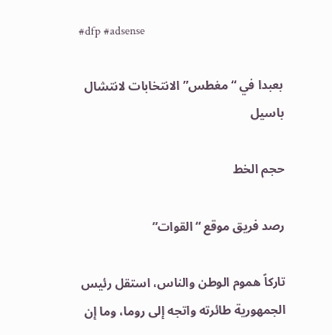#dfp #adsense

بعبدا في “مغطس” الانتخابات لانتشال باسيل

حجم الخط

رصد فريق موقع “القوات”

تاركاً هموم الوطن والناس، استقل رئيس الجمهورية طائرته واتجه إلى روما، وما إن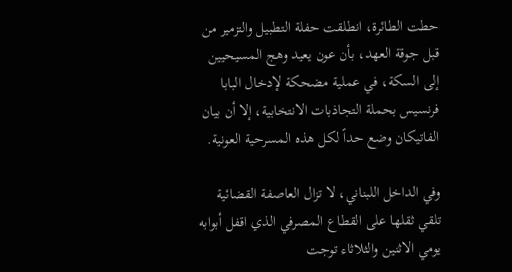حطت الطائرة، انطلقت حفلة التطبيل والتزمير من قبل جوقة العهد، بأن عون يعيد وهج المسيحيين إلى السكة، في عملية مضحكة لإدخال البابا فرنسيس بحملة التجاذبات الانتخابية، إلا أن بيان الفاتيكان وضع حداً لكل هذه المسرحية العونية.

وفي الداخل اللبناني، لا تزال العاصفة القضائية تلقي ثقلها على القطاع المصرفي الذي اقفل أبوابه يومي الاثنين والثلاثاء توجت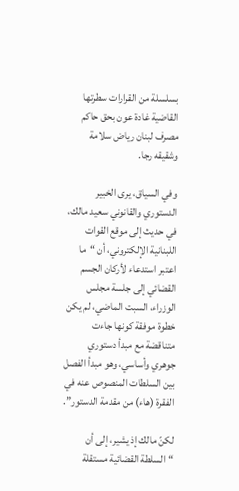بسلسلة من القرارات سطرتها القاضية غادة عون بحق حاكم مصرف لبنان رياض سلامة وشقيقه رجا.

وفي السياق، يرى الخبير الدستوري والقانوني سعيد مالك، في حديث إلى موقع القوات اللبنانية الإلكتروني، أن “ما اعتبر استدعاء لأركان الجسم القضائي إلى جلسة مجلس الوزراء، السبت الماضي، لم يكن خطوة موفقة كونها جاءت متناقضة مع مبدأ دستوري جوهري وأساسي، وهو مبدأ الفصل بين السلطات المنصوص عنه في الفقرة (هاء) من مقدمة الدستور”.

لكنّ مالك إذ يشير، إلى أن “السلطة القضائية مستقلة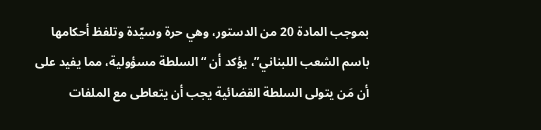بموجب المادة 20 من الدستور، وهي حرة وسيّدة وتلفظ أحكامها باسم الشعب اللبناني”، يؤكد أن “السلطة مسؤولية، مما يفيد على أن مَن يتولى السلطة القضائية يجب أن يتعاطى مع الملفات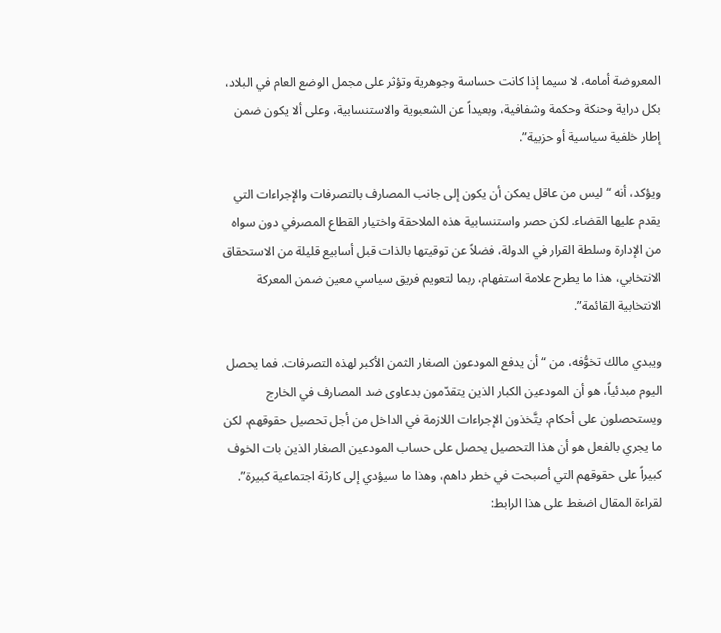المعروضة أمامه، لا سيما إذا كانت حساسة وجوهرية وتؤثر على مجمل الوضع العام في البلاد، بكل دراية وحنكة وحكمة وشفافية، وبعيداً عن الشعبوية والاستنسابية، وعلى ألا يكون ضمن إطار خلفية سياسية أو حزبية”.

ويؤكد، أنه “ليس من عاقل يمكن أن يكون إلى جانب المصارف بالتصرفات والإجراءات التي يقدم عليها القضاء. لكن حصر واستنسابية هذه الملاحقة واختيار القطاع المصرفي دون سواه من الإدارة وسلطة القرار في الدولة، فضلاً عن توقيتها بالذات قبل أسابيع قليلة من الاستحقاق الانتخابي، هذا ما يطرح علامة استفهام، ربما لتعويم فريق سياسي معين ضمن المعركة الانتخابية القائمة”.

ويبدي مالك تخوُّفه، من “أن يدفع المودعون الصغار الثمن الأكبر لهذه التصرفات. فما يحصل اليوم مبدئياً، هو أن المودعين الكبار الذين يتقدّمون بدعاوى ضد المصارف في الخارج ويستحصلون على أحكام، يتَّخذون الإجراءات اللازمة في الداخل من أجل تحصيل حقوقهم، لكن ما يجري بالفعل هو أن هذا التحصيل يحصل على حساب المودعين الصغار الذين بات الخوف كبيراً على حقوقهم التي أصبحت في خطر داهم، وهذا ما سيؤدي إلى كارثة اجتماعية كبيرة”. لقراءة المقال اضغط على هذا الرابط: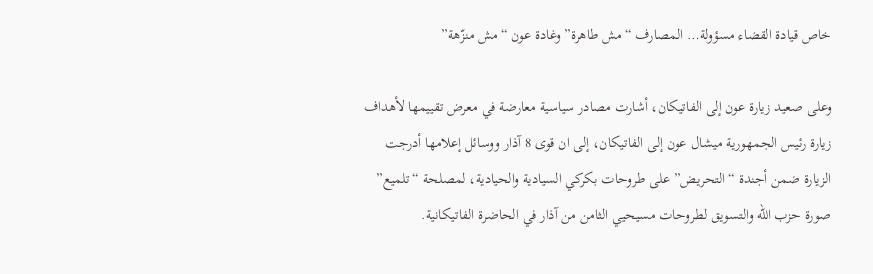خاص قيادة القضاء مسؤولة… المصارف “مش طاهرة” وغادة عون “مش منزّهة”

وعلى صعيد زيارة عون إلى الفاتيكان، أشارت مصادر سياسية معارضة في معرض تقييمها لأهداف زيارة رئيس الجمهورية ميشال عون إلى الفاتيكان، إلى ان قوى 8 آذار ووسائل إعلامها أدرجت الزيارة ضمن أجندة “التحريض” على طروحات بكركي السيادية والحيادية، لمصلحة “تلميع” صورة حزب الله والتسويق لطروحات مسيحيي الثامن من آذار في الحاضرة الفاتيكانية.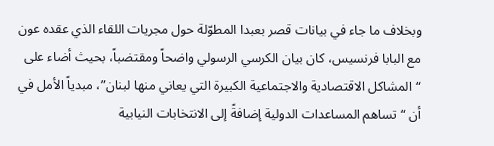وبخلاف ما جاء في بيانات قصر بعبدا المطوّلة حول مجريات اللقاء الذي عقده عون مع البابا فرنسيس، كان بيان الكرسي الرسولي واضحاً ومقتضباً، بحيث أضاء على “المشاكل الاقتصادية والاجتماعية الكبيرة التي يعاني منها لبنان”، مبدياً الأمل في أن “تساهم المساعدات الدولية إضافةً إلى الانتخابات النيابية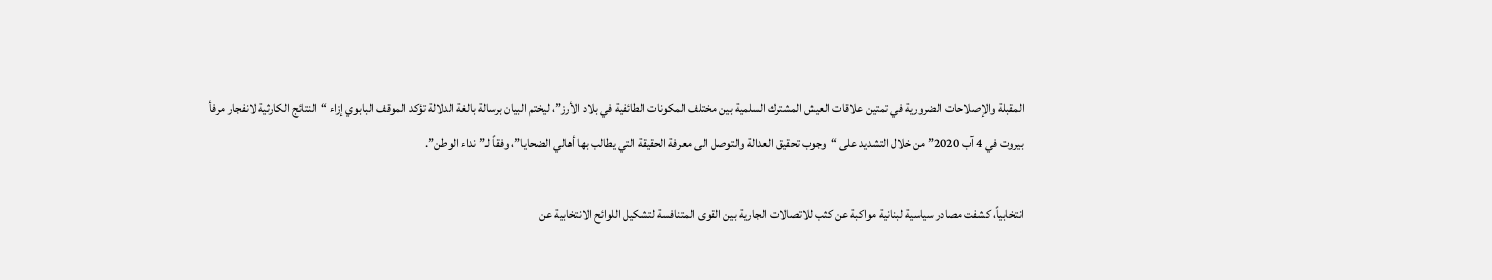المقبلة والإصلاحات الضرورية في تمتين علاقات العيش المشترك السلمية بين مختلف المكونات الطائفية في بلاد الأرز”، ليختم البيان برسالة بالغة الدلالة تؤكد الموقف البابوي إزاء “النتائج الكارثية لانفجار مرفأ بيروت في 4 آب 2020” من خلال التشديد على “وجوب تحقيق العدالة والتوصل الى معرفة الحقيقة التي يطالب بها أهالي الضحايا”، وفقاً لـ”نداء الوطن”.

انتخابياً، كشفت مصادر سياسية لبنانية مواكبة عن كثب للاتصالات الجارية بين القوى المتنافسة لتشكيل اللوائح الانتخابية عن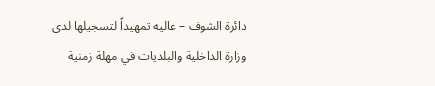دائرة الشوف – عاليه تمهيداً لتسجيلها لدى وزارة الداخلية والبلديات في مهلة زمنية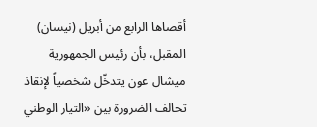أقصاها الرابع من أبريل (نيسان) المقبل، بأن رئيس الجمهورية ميشال عون يتدخّل شخصياً لإنقاذ تحالف الضرورة بين «التيار الوطني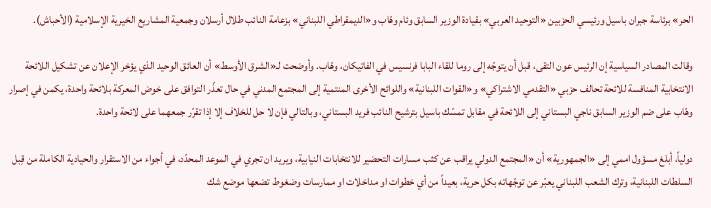الحر» برئاسة جبران باسيل ورئيسي الحزبين «التوحيد العربي» بقيادة الوزير السابق وئام وهّاب و«الديمقراطي اللبناني» بزعامة النائب طلال أرسلان وجمعية المشاريع الخيرية الإسلامية (الأحباش).

وقالت المصادر السياسية إن الرئيس عون التقى، قبل أن يتوجّه إلى روما للقاء البابا فرنسيس في الفاتيكان، وهّاب. وأوضحت لـ«الشرق الأوسط» أن العائق الوحيد الذي يؤخر الإعلان عن تشكيل اللائحة الانتخابية المنافسة للائحة تحالف حزبي «التقدمي الاشتراكي» و«القوات اللبنانية» واللوائح الأخرى المنتمية إلى المجتمع المدني في حال تعذّر التوافق على خوض المعركة بلائحة واحدة، يكمن في إصرار وهّاب على ضم الوزير السابق ناجي البستاني إلى اللائحة في مقابل تمسّك باسيل بترشيح النائب فريد البستاني، وبالتالي فإن لا حل للخلاف إلا إذا تقرّر جمعهما على لائحة واحدة.

دولياً، أبلغ مسؤول اممي إلى «الجمهورية» أن «المجتمع الدولي يراقب عن كثب مسارات التحضير للانتخابات النيابية، ويريد ان تجري في الموعد المحدّد، في أجواء من الاستقرار والحيادية الكاملة من قِبل السلطات اللبنانية، وترك الشعب اللبناني يعبّر عن توجّهاته بكل حرية، بعيداً من أي خطوات او مداخلات او ممارسات وضغوط تضعها موضع شك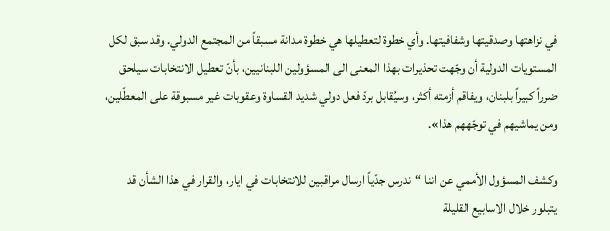في نزاهتها وصدقيتها وشفافيتها. وأي خطوة لتعطيلها هي خطوة مدانة مسبقاً من المجتمع الدولي. وقد سبق لكل المستويات الدولية أن وجّهت تحذيرات بهذا المعنى الى المسؤولين اللبنانيين، بأنّ تعطيل الانتخابات سيلحق ضرراً كبيراً بلبنان، ويفاقم أزمته أكثر، وسيُقابل بردّ فعل دولي شديد القساوة وعقوبات غير مسبوقة على المعطّلين، ومن يماشيهم في توجّههم هذا».

وكشف المسؤول الأممي عن اننا “ندرس جدّياً ارسال مراقبين للانتخابات في ايار، والقرار في هذا الشأن قد يتبلور خلال الاسابيع القليلة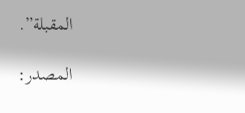المقبلة”.

المصدر: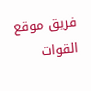فريق موقع القوات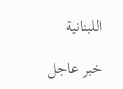اللبنانية

خبر عاجل